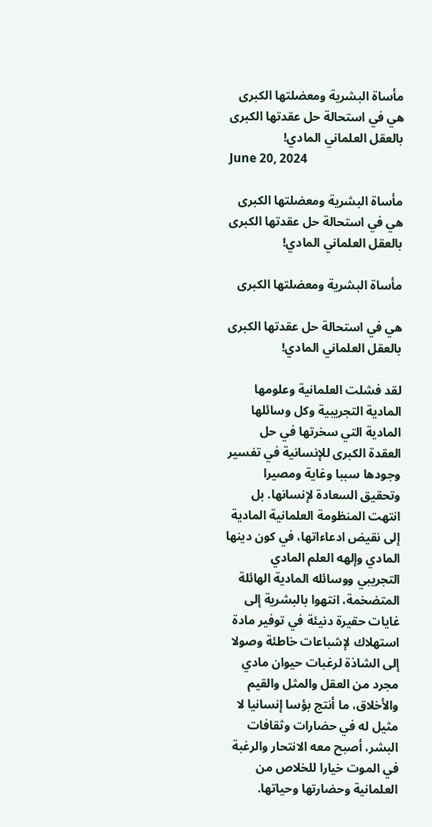مأساة البشرية ومعضلتها الكبرى  هي في استحالة حل عقدتها الكبرى بالعقل العلماني المادي!
June 20, 2024

مأساة البشرية ومعضلتها الكبرى هي في استحالة حل عقدتها الكبرى بالعقل العلماني المادي!

مأساة البشرية ومعضلتها الكبرى

هي في استحالة حل عقدتها الكبرى بالعقل العلماني المادي!

لقد فشلت العلمانية وعلومها المادية التجريبية وكل وسائلها المادية التي سخرتها في حل العقدة الكبرى للإنسانية في تفسير وجودها سببا وغاية ومصيرا وتحقيق السعادة لإنسانها. بل انتهت المنظومة العلمانية المادية إلى نقيض ادعاءاتها، في كون دينها المادي وإلهه العلم المادي التجريبي ووسائله المادية الهائلة المتضخمة، انتهوا بالبشرية إلى غايات حقيرة دنيئة في توفير مادة استهلاك لإشباعات خاطئة وصولا إلى الشاذة لرغبات حيوان مادي مجرد من العقل والمثل والقيم والأخلاق، ما أنتج بؤسا إنسانيا لا مثيل له في حضارات وثقافات البشر، أصبح معه الانتحار والرغبة في الموت خيارا للخلاص من العلمانية وحضارتها وحياتها.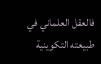فالعقل العلماني في طبيعته التكوينية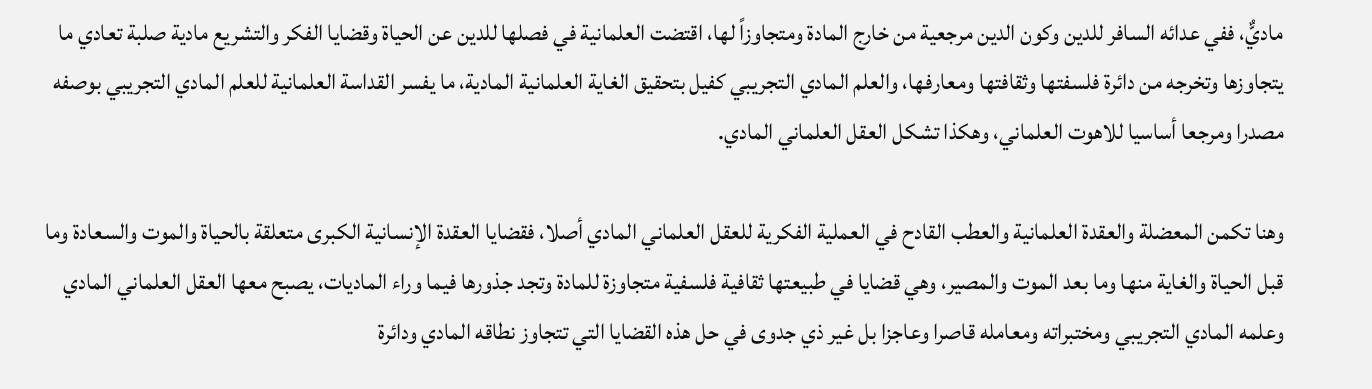ماديٌّ، ففي عدائه السافر للدين وكون الدين مرجعية من خارج المادة ومتجاوزاً لها، اقتضت العلمانية في فصلها للدين عن الحياة وقضايا الفكر والتشريع مادية صلبة تعادي ما يتجاوزها وتخرجه من دائرة فلسفتها وثقافتها ومعارفها، والعلم المادي التجريبي كفيل بتحقيق الغاية العلمانية المادية، ما يفسر القداسة العلمانية للعلم المادي التجريبي بوصفه مصدرا ومرجعا أساسيا للاهوت العلماني، وهكذا تشكل العقل العلماني المادي.

وهنا تكمن المعضلة والعقدة العلمانية والعطب القادح في العملية الفكرية للعقل العلماني المادي أصلا، فقضايا العقدة الإنسانية الكبرى متعلقة بالحياة والموت والسعادة وما قبل الحياة والغاية منها وما بعد الموت والمصير، وهي قضايا في طبيعتها ثقافية فلسفية متجاوزة للمادة وتجد جذورها فيما وراء الماديات، يصبح معها العقل العلماني المادي وعلمه المادي التجريبي ومختبراته ومعامله قاصرا وعاجزا بل غير ذي جدوى في حل هذه القضايا التي تتجاوز نطاقه المادي ودائرة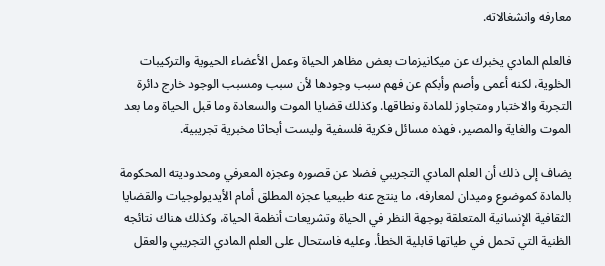معارفه وانشغالاته.

فالعلم المادي يخبرك عن ميكانيزمات بعض مظاهر الحياة وعمل الأعضاء الحيوية والتركيبات الخلوية، لكنه أعمى وأصم وأبكم عن فهم سبب وجودها لأن سبب ومسبب الوجود خارج دائرة التجربة والاختبار ومتجاوز للمادة ونطاقها. وكذلك قضايا الموت والسعادة وما قبل الحياة وما بعد الموت والغاية والمصير، فهذه مسائل فكرية فلسفية وليست أبحاثا مخبرية تجريبية.

يضاف إلى ذلك أن العلم المادي التجريبي فضلا عن قصوره وعجزه المعرفي ومحدوديته المحكومة بالمادة كموضوع وميدان لمعارفه، ما ينتج عنه طبيعيا عجزه المطلق أمام الأيديولوجيات والقضايا الثقافية الإنسانية المتعلقة بوجهة النظر في الحياة وتشريعات أنظمة الحياة، وكذلك هناك نتائجه الظنية التي تحمل في طياتها قابلية الخطأ. وعليه فاستحال على العلم المادي التجريبي والعقل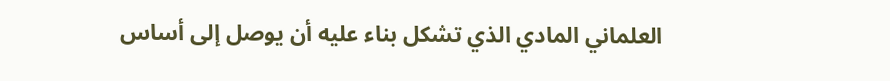العلماني المادي الذي تشكل بناء عليه أن يوصل إلى أساس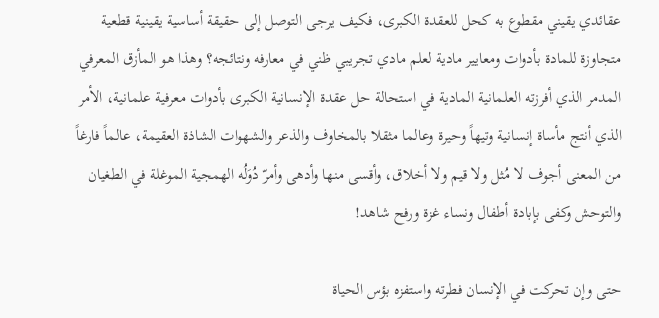عقائدي يقيني مقطوع به كحل للعقدة الكبرى، فكيف يرجى التوصل إلى حقيقة أساسية يقينية قطعية متجاوزة للمادة بأدوات ومعايير مادية لعلم مادي تجريبي ظني في معارفه ونتائجه؟ وهذا هو المأزق المعرفي المدمر الذي أفرزته العلمانية المادية في استحالة حل عقدة الإنسانية الكبرى بأدوات معرفية علمانية، الأمر الذي أنتج مأساة إنسانية وتيهاً وحيرة وعالما مثقلا بالمخاوف والذعر والشهوات الشاذة العقيمة، عالماً فارغاً من المعنى أجوف لا مُثل ولا قيم ولا أخلاق، وأقسى منها وأدهى وأمرّ دُوَلُه الهمجية الموغلة في الطغيان والتوحش وكفى بإبادة أطفال ونساء غزة ورفح شاهد!

حتى وإن تحركت في الإنسان فطرته واستفزه بؤس الحياة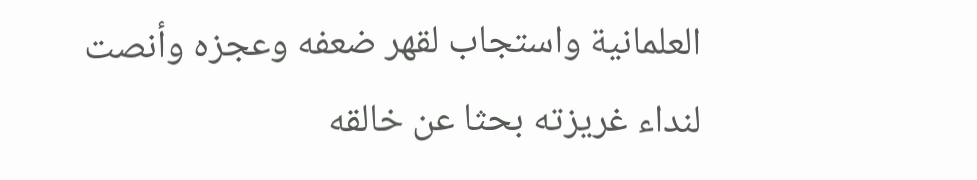العلمانية واستجاب لقهر ضعفه وعجزه وأنصت لنداء غريزته بحثا عن خالقه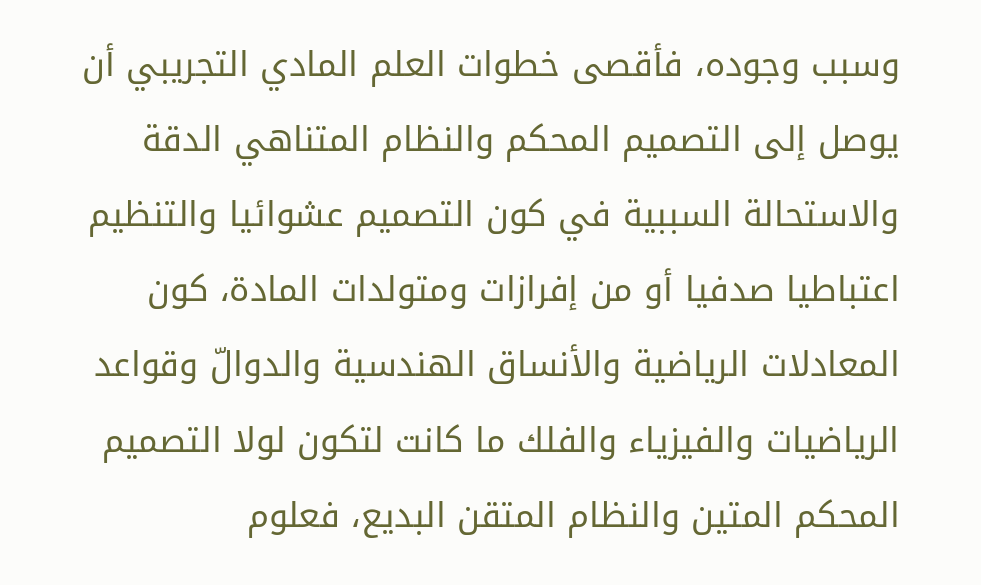وسبب وجوده، فأقصى خطوات العلم المادي التجريبي أن يوصل إلى التصميم المحكم والنظام المتناهي الدقة والاستحالة السببية في كون التصميم عشوائيا والتنظيم اعتباطيا صدفيا أو من إفرازات ومتولدات المادة، كون المعادلات الرياضية والأنساق الهندسية والدوالّ وقواعد الرياضيات والفيزياء والفلك ما كانت لتكون لولا التصميم المحكم المتين والنظام المتقن البديع، فعلوم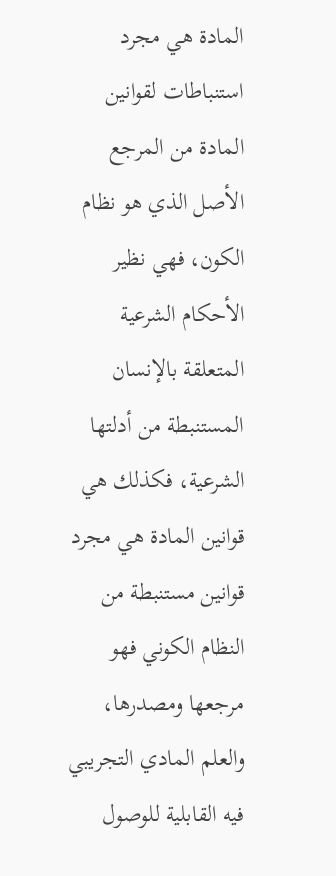المادة هي مجرد استنباطات لقوانين المادة من المرجع الأصل الذي هو نظام الكون، فهي نظير الأحكام الشرعية المتعلقة بالإنسان المستنبطة من أدلتها الشرعية، فكذلك هي قوانين المادة هي مجرد قوانين مستنبطة من النظام الكوني فهو مرجعها ومصدرها، والعلم المادي التجريبي فيه القابلية للوصول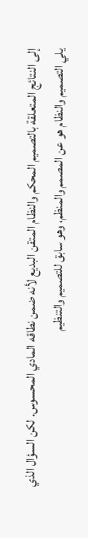إلى النتائج المتعلقة بالتصميم المحكم والنظام المتقن البديع لأنه ضمن نطاقه المادي المحسوس. لكن السؤال الذي يلي التصميم والنظام هو عن المصمم والمنظم، وهو سابق للتصميم والتنظيم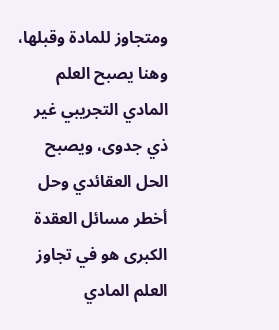ومتجاوز للمادة وقبلها، وهنا يصبح العلم المادي التجريبي غير ذي جدوى، ويصبح الحل العقائدي وحل أخطر مسائل العقدة الكبرى هو في تجاوز العلم المادي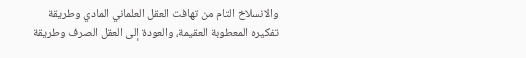والانسلاخ التام من تهافت العقل العلماني المادي وطريقة تفكيره المعطوبة العقيمة، والعودة إلى العقل الصرف وطريقة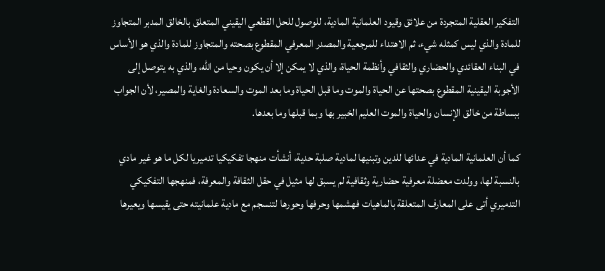التفكير العقلية المتجردة من علائق وقيود العلمانية المادية، للوصول للحل القطعي اليقيني المتعلق بالخالق المدبر المتجاوز للمادة والذي ليس كمثله شيء، ثم الاهتداء للمرجعية والمصدر المعرفي المقطوع بصحته والمتجاوز للمادة والذي هو الأساس في البناء العقائدي والحضاري والثقافي وأنظمة الحياة، والذي لا يمكن إلا أن يكون وحيا من الله، والذي به يتوصل إلى الأجوبة اليقينية المقطوع بصحتها عن الحياة والموت وما قبل الحياة وما بعد الموت والسعادة والغاية والمصير، لأن الجواب ببساطة من خالق الإنسان والحياة والموت العليم الخبير بها وبما قبلها وما بعدها.

كما أن العلمانية المادية في عدائها للدين وتبنيها لمادية صلبة حدية، أنشأت منهجا تفكيكيا تدميريا لكل ما هو غير مادي بالنسبة لها، وولدت معضلة معرفية حضارية وثقافية لم يسبق لها مثيل في حقل الثقافة والمعرفة، فمنهجها التفكيكي التدميري أتى على المعارف المتعلقة بالماهيات فهشمها وحرفها وحورها لتنسجم مع مادية علمانيته حتى يقيسها ويعيرها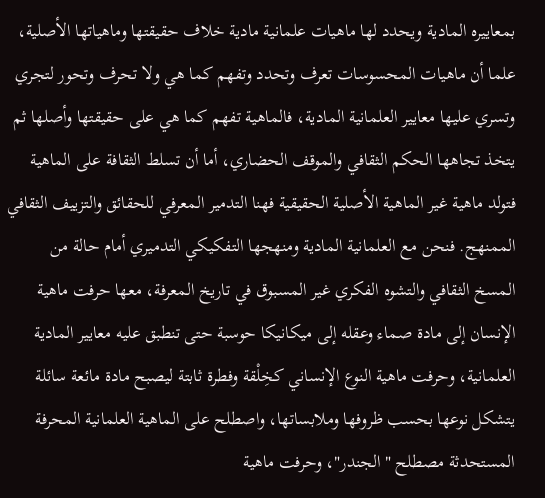بمعاييره المادية ويحدد لها ماهيات علمانية مادية خلاف حقيقتها وماهياتها الأصلية، علما أن ماهيات المحسوسات تعرف وتحدد وتفهم كما هي ولا تحرف وتحور لتجري وتسري عليها معايير العلمانية المادية، فالماهية تفهم كما هي على حقيقتها وأصلها ثم يتخذ تجاهها الحكم الثقافي والموقف الحضاري، أما أن تسلط الثقافة على الماهية فتولد ماهية غير الماهية الأصلية الحقيقية فهنا التدمير المعرفي للحقائق والتزييف الثقافي الممنهج. فنحن مع العلمانية المادية ومنهجها التفكيكي التدميري أمام حالة من المسخ الثقافي والتشوه الفكري غير المسبوق في تاريخ المعرفة، معها حرفت ماهية الإنسان إلى مادة صماء وعقله إلى ميكانيكا حوسبة حتى تنطبق عليه معايير المادية العلمانية، وحرفت ماهية النوع الإنساني كخِلْقة وفطرة ثابتة ليصبح مادة مائعة سائلة يتشكل نوعها بحسب ظروفها وملابساتها، واصطلح على الماهية العلمانية المحرفة المستحدثة مصطلح "الجندر"، وحرفت ماهية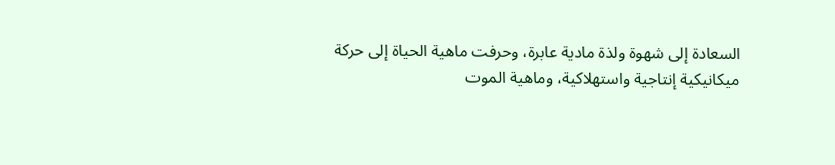السعادة إلى شهوة ولذة مادية عابرة، وحرفت ماهية الحياة إلى حركة ميكانيكية إنتاجية واستهلاكية، وماهية الموت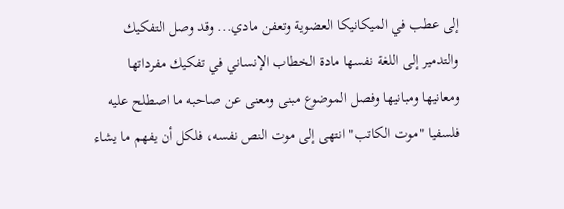إلى عطب في الميكانيكا العضوية وتعفن مادي... وقد وصل التفكيك والتدمير إلى اللغة نفسها مادة الخطاب الإنساني في تفكيك مفرداتها ومعانيها ومبانيها وفصل الموضوع مبنى ومعنى عن صاحبه ما اصطلح عليه فلسفيا "موت الكاتب" انتهى إلى موت النص نفسه، فلكل أن يفهم ما يشاء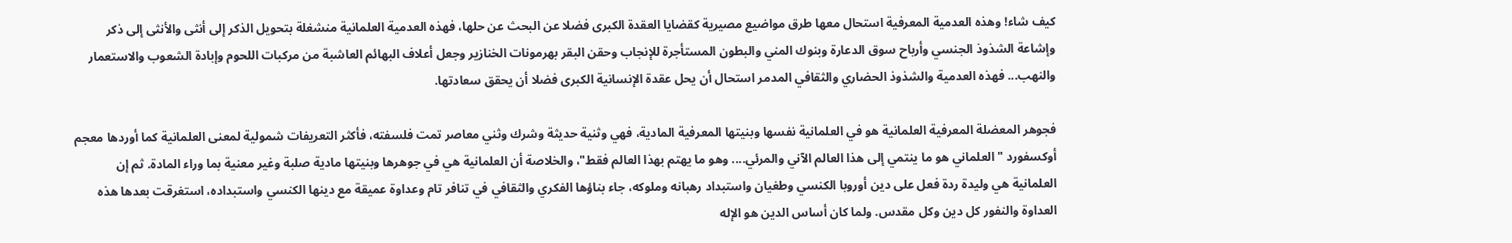كيف شاء! وهذه العدمية المعرفية استحال معها طرق مواضيع مصيرية كقضايا العقدة الكبرى فضلا عن البحث عن حلها، فهذه العدمية العلمانية منشغلة بتحويل الذكر إلى أنثى والأنثى إلى ذكر وإشاعة الشذوذ الجنسي وأرباح سوق الدعارة وبنوك المني والبطون المستأجرة للإنجاب وحقن البقر بهرمونات الخنازير وجعل أعلاف البهائم العاشبة من مركبات اللحوم وإبادة الشعوب والاستعمار والنهب... فهذه العدمية والشذوذ الحضاري والثقافي المدمر استحال أن يحل عقدة الإنسانية الكبرى فضلا أن يحقق سعادتها.

فجوهر المعضلة المعرفية العلمانية هو في العلمانية نفسها وبنيتها المعرفية المادية، فهي وثنية حديثة وشرك وثني معاصر تمت فلسفته، فأكثر التعريفات شمولية لمعنى العلمانية كما أوردها معجم أوكسفورد "العلماني هو ما ينتمي إلى هذا العالم الآني والمرئي.... وهو ما يهتم بهذا العالم فقط"، والخلاصة أن العلمانية هي في جوهرها وبنيتها مادية صلبة وغير معنية بما وراء المادة. ثم إن العلمانية هي وليدة ردة فعل على دين أوروبا الكنسي وطغيان واستبداد رهبانه وملوكه، جاء بناؤها الفكري والثقافي في تنافر تام وعداوة عميقة مع دينها الكنسي واستبداده، استغرقت بعدها هذه العداوة والنفور كل دين وكل مقدس. ولما كان أساس الدين هو الإله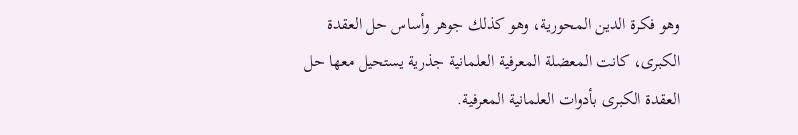وهو فكرة الدين المحورية، وهو كذلك جوهر وأساس حل العقدة الكبرى، كانت المعضلة المعرفية العلمانية جذرية يستحيل معها حل العقدة الكبرى بأدوات العلمانية المعرفية.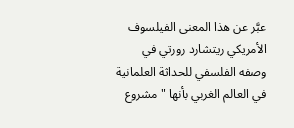عبَّر عن هذا المعنى الفيلسوف الأمريكي ريتشارد رورتي في وصفه الفلسفي للحداثة العلمانية في العالم الغربي بأنها "مشروع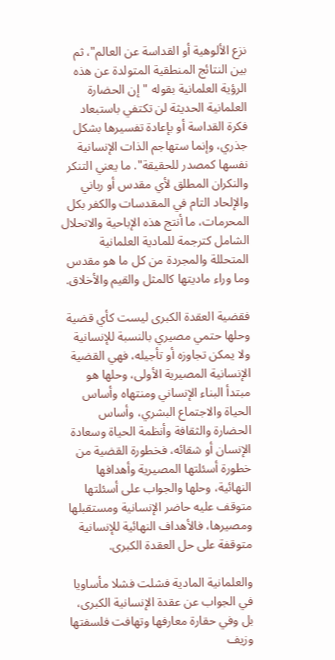نزع الألوهية أو القداسة عن العالم"، ثم بين النتائج المنطقية المتولدة عن هذه الرؤية العلمانية بقوله "إن الحضارة العلمانية الحديثة لن تكتفي باستبعاد فكرة القداسة أو بإعادة تفسيرها بشكل جذري، وإنما ستهاجم الذات الإنسانية نفسها كمصدر للحقيقة". ما يعني التنكر والنكران المطلق لأي مقدس أو رباني والإلحاد التام في المقدسات والكفر بكل المحرمات، ما أنتج هذه الإباحية والانحلال الشامل كترجمة للمادية العلمانية المتحللة والمجردة من كل ما هو مقدس وما وراء ماديتها كالمثل والقيم والأخلاق.

فقضية العقدة الكبرى ليست كأي قضية وحلها حتمي مصيري بالنسبة للإنسانية ولا يمكن تجاوزه أو تأجيله، فهي القضية الإنسانية المصيرية الأولى، وحلها هو مبتدأ البناء الإنساني ومنتهاه وأساس الحياة والاجتماع البشري، وأساس الحضارة والثقافة وأنظمة الحياة وسعادة الإنسان أو شقائه، فخطورة القضية من خطورة أسئلتها المصيرية وأهدافها النهائية، وحلها والجواب على أسئلتها متوقف عليه حاضر الإنسانية ومستقبلها ومصيرها، فالأهداف النهائية للإنسانية متوقفة على حل العقدة الكبرى.

والعلمانية المادية فشلت فشلا مأساويا في الجواب عن عقدة الإنسانية الكبرى، بل وفي حقارة معارفها وتهافت فلسفتها وزيف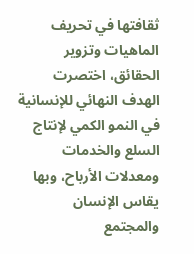ثقافتها في تحريف الماهيات وتزوير الحقائق، اختصرت الهدف النهائي للإنسانية في النمو الكمي لإنتاج السلع والخدمات ومعدلات الأرباح، وبها يقاس الإنسان والمجتمع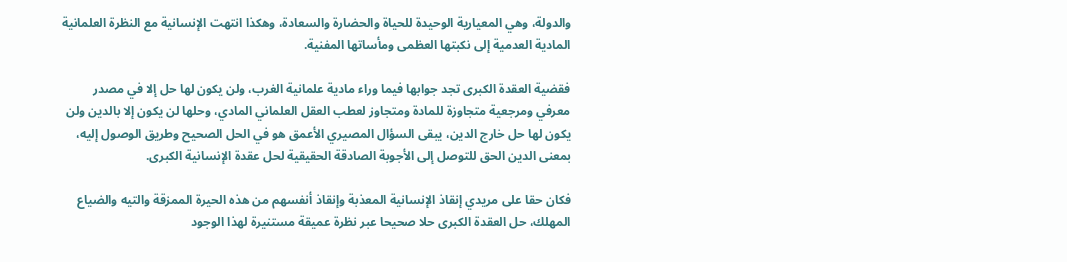والدولة، وهي المعيارية الوحيدة للحياة والحضارة والسعادة، وهكذا انتهت الإنسانية مع النظرة العلمانية المادية العدمية إلى نكبتها العظمى ومأساتها المفنية.

فقضية العقدة الكبرى تجد جوابها فيما وراء مادية علمانية الغرب، ولن يكون لها حل إلا في مصدر معرفي ومرجعية متجاوزة للمادة ومتجاوز لعطب العقل العلماني المادي، وحلها لن يكون إلا بالدين ولن يكون لها حل خارج الدين، يبقى السؤال المصيري الأعمق هو في الحل الصحيح وطريق الوصول إليه، بمعنى الدين الحق للتوصل إلى الأجوبة الصادقة الحقيقية لحل عقدة الإنسانية الكبرى.

فكان حقا على مريدي إنقاذ الإنسانية المعذبة وإنقاذ أنفسهم من هذه الحيرة الممزقة والتيه والضياع المهلك، حل العقدة الكبرى حلا صحيحا عبر نظرة عميقة مستنيرة لهذا الوجود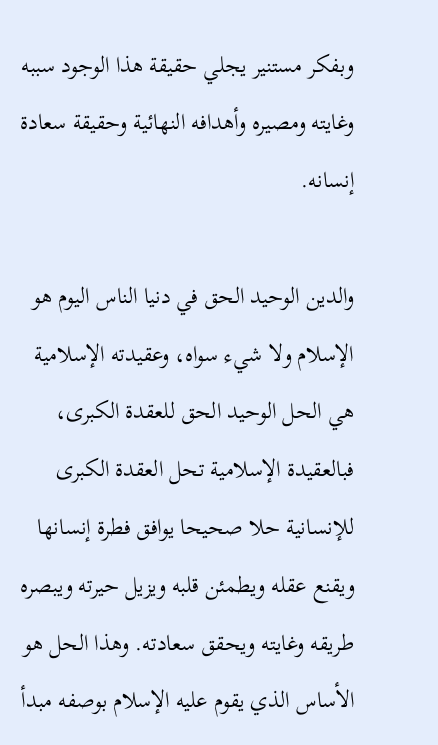وبفكر مستنير يجلي حقيقة هذا الوجود سببه وغايته ومصيره وأهدافه النهائية وحقيقة سعادة إنسانه.

والدين الوحيد الحق في دنيا الناس اليوم هو الإسلام ولا شيء سواه، وعقيدته الإسلامية هي الحل الوحيد الحق للعقدة الكبرى، فبالعقيدة الإسلامية تحل العقدة الكبرى للإنسانية حلا صحيحا يوافق فطرة إنسانها ويقنع عقله ويطمئن قلبه ويزيل حيرته ويبصره طريقه وغايته ويحقق سعادته. وهذا الحل هو الأساس الذي يقوم عليه الإسلام بوصفه مبدأ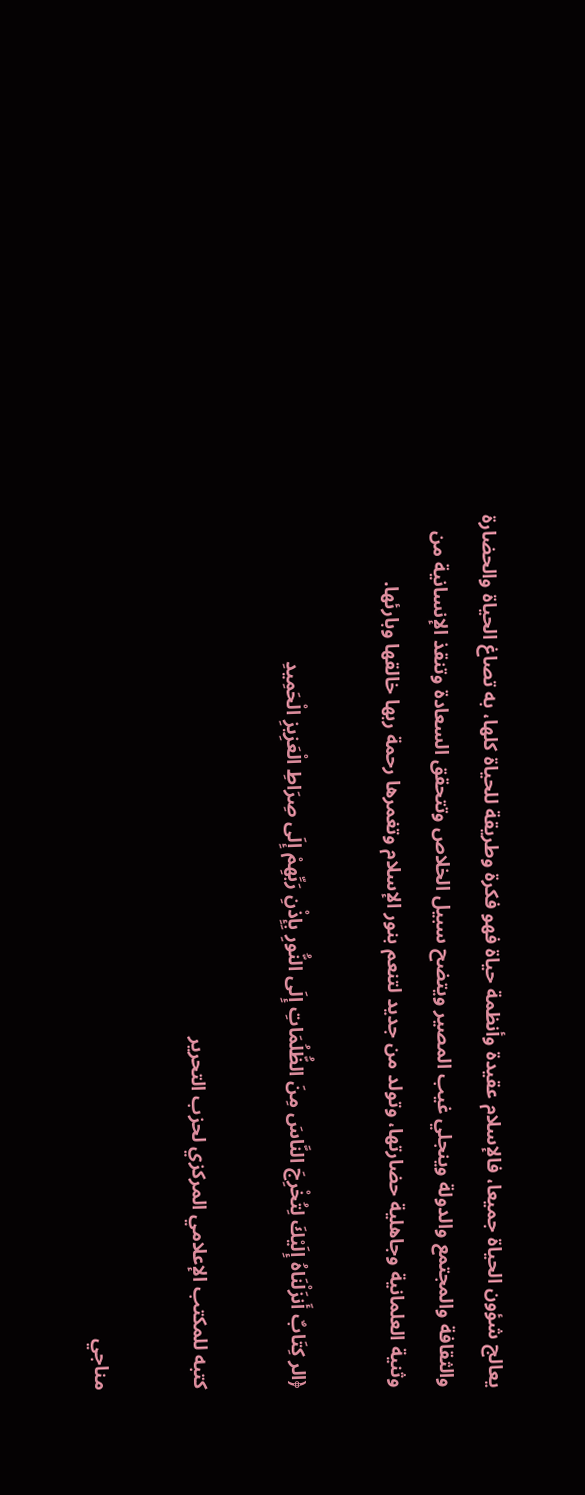يعالج شؤون الحياة جميعا، فالإسلام عقيدة وأنظمة حياة فهو فكرة وطريقة للحياة كلها، به تصاغ الحياة والحضارة والثقافة والمجتمع والدولة وينجلي غيب المصير ويتضح سبيل الخلاص وتتحقق السعادة وتنقذ الإنسانية من وثنية العلمانية وجاهلية حضارتها، وتولد من جديد لتنعم بنور الإسلام وتغمرها رحمة ربها خالقها وبارئها.

﴿الر كِتَابٌ أَنزَلْنَاهُ إِلَيْكَ لِتُخْرِجَ النَّاسَ مِنَ الظُّلُمَاتِ إِلَى النُّورِ بِإِذْنِ رَبِّهِمْ إِلَى صِرَاطِ الْعَزِيزِ الْحَمِيدِ

كتبه للمكتب الإعلامي المركزي لحزب التحرير

مناجي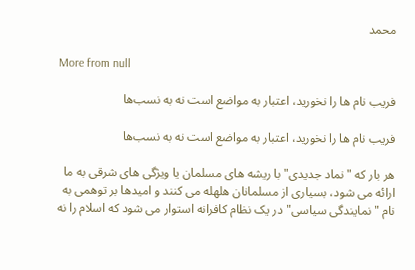محمد

More from null

فریب نام ها را نخورید، اعتبار به مواضع است نه به نسب‌ها

فریب نام ها را نخورید، اعتبار به مواضع است نه به نسب‌ها

هر بار که "نماد جدیدی" با ریشه های مسلمان یا ویژگی های شرقی به ما ارائه می شود، بسیاری از مسلمانان هلهله می کنند و امیدها بر توهمی به نام "نمایندگی سیاسی" در یک نظام کافرانه استوار می شود که اسلام را نه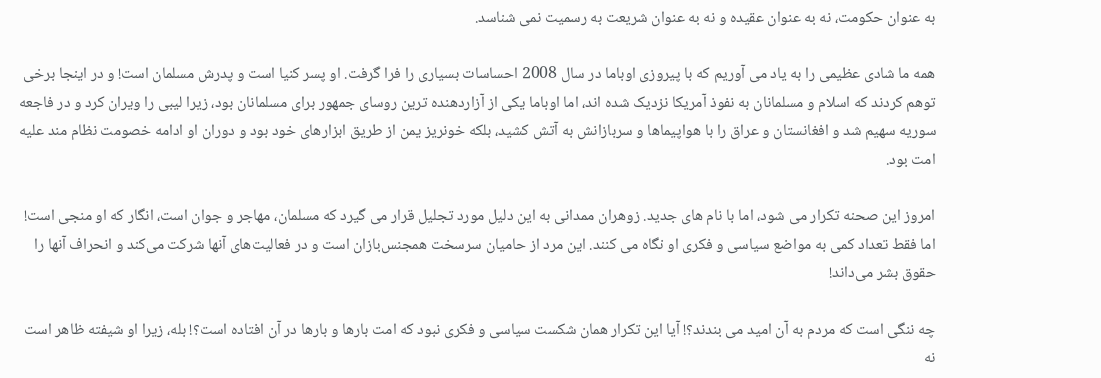به عنوان حکومت، نه به عنوان عقیده و نه به عنوان شریعت به رسمیت نمی شناسد.

همه ما شادی عظیمی را به یاد می آوریم که با پیروزی اوباما در سال 2008 احساسات بسیاری را فرا گرفت. او پسر کنیا است و پدرش مسلمان است! و در اینجا برخی توهم کردند که اسلام و مسلمانان به نفوذ آمریکا نزدیک شده اند، اما اوباما یکی از آزاردهنده ترین روسای جمهور برای مسلمانان بود، زیرا لیبی را ویران کرد و در فاجعه سوریه سهیم شد و افغانستان و عراق را با هواپیماها و سربازانش به آتش کشید، بلکه خونریز یمن از طریق ابزارهای خود بود و دوران او ادامه خصومت نظام مند علیه امت بود.

امروز این صحنه تکرار می شود، اما با نام های جدید. زوهران ممدانی به این دلیل مورد تجلیل قرار می گیرد که مسلمان، مهاجر و جوان است، انگار که او منجی است! اما فقط تعداد کمی به مواضع سیاسی و فکری او نگاه می کنند. این مرد از حامیان سرسخت همجنس‌بازان است و در فعالیت‌های آنها شرکت می‌کند و انحراف آنها را حقوق بشر می‌داند!

چه ننگی است که مردم به آن امید می بندند؟! آیا این تکرار همان شکست سیاسی و فکری نبود که امت بارها و بارها در آن افتاده است؟! بله، زیرا او شیفته ظاهر است نه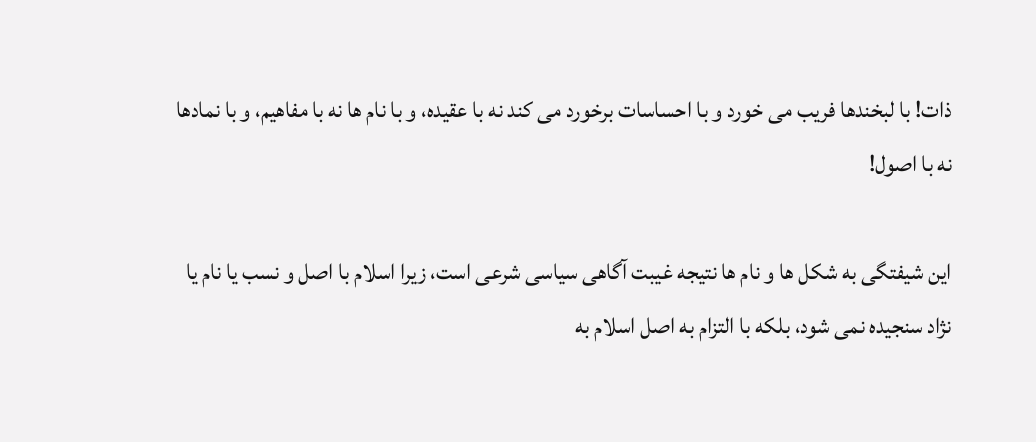ذات! با لبخندها فریب می خورد و با احساسات برخورد می کند نه با عقیده، و با نام ها نه با مفاهیم، و با نمادها نه با اصول!

این شیفتگی به شکل ها و نام ها نتیجه غیبت آگاهی سیاسی شرعی است، زیرا اسلام با اصل و نسب یا نام یا نژاد سنجیده نمی شود، بلکه با التزام به اصل اسلام به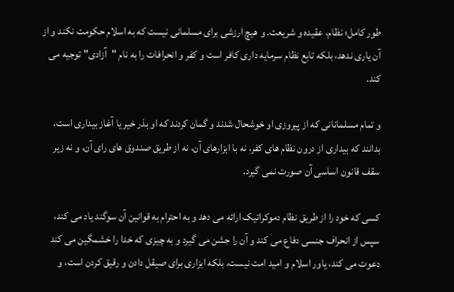طور کامل؛ نظام، عقیده و شریعت. و هیچ ارزشی برای مسلمانی نیست که به اسلام حکومت نکند و از آن یاری ندهد، بلکه تابع نظام سرمایه داری کافر است و کفر و انحرافات را به نام "آزادی" توجیه می کند.

و تمام مسلمانانی که از پیروزی او خوشحال شدند و گمان کردند که او بذر خیر یا آغاز بیداری است، بدانند که بیداری از درون نظام های کفر، نه با ابزارهای آن، نه از طریق صندوق های رای آن، و نه زیر سقف قانون اساسی آن صورت نمی گیرد.

کسی که خود را از طریق نظام دموکراتیک ارائه می دهد و به احترام به قوانین آن سوگند یاد می کند، سپس از انحراف جنسی دفاع می کند و آن را جشن می گیرد و به چیزی که خدا را خشمگین می کند دعوت می کند، یاور اسلام و امید امت نیست، بلکه ابزاری برای صیقل دادن و رقیق کردن است، و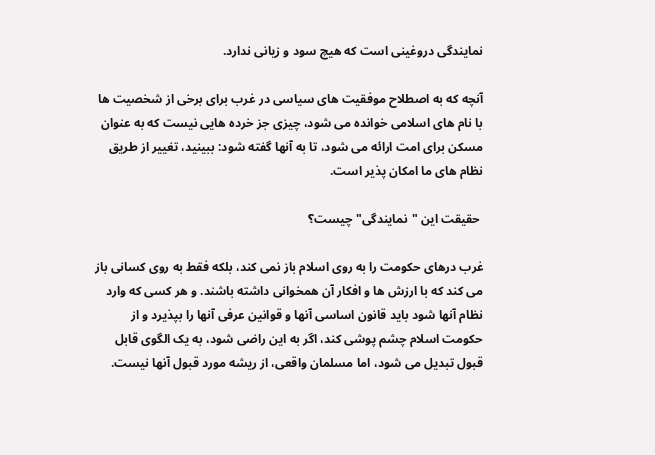نمایندگی دروغینی است که هیچ سود و زیانی ندارد.

آنچه که به اصطلاح موفقیت های سیاسی در غرب برای برخی از شخصیت ها با نام های اسلامی خوانده می شود، چیزی جز خرده هایی نیست که به عنوان مسکن برای امت ارائه می شود، تا به آنها گفته شود: ببینید، تغییر از طریق نظام های ما امکان پذیر است.

 حقیقت این "نمایندگی" چیست؟

غرب درهای حکومت را به روی اسلام باز نمی کند، بلکه فقط به روی کسانی باز می کند که با ارزش ها و افکار آن همخوانی داشته باشند. و هر کسی که وارد نظام آنها شود باید قانون اساسی آنها و قوانین عرفی آنها را بپذیرد و از حکومت اسلام چشم پوشی کند، اگر به این راضی شود، به یک الگوی قابل قبول تبدیل می شود، اما مسلمان واقعی، از ریشه مورد قبول آنها نیست.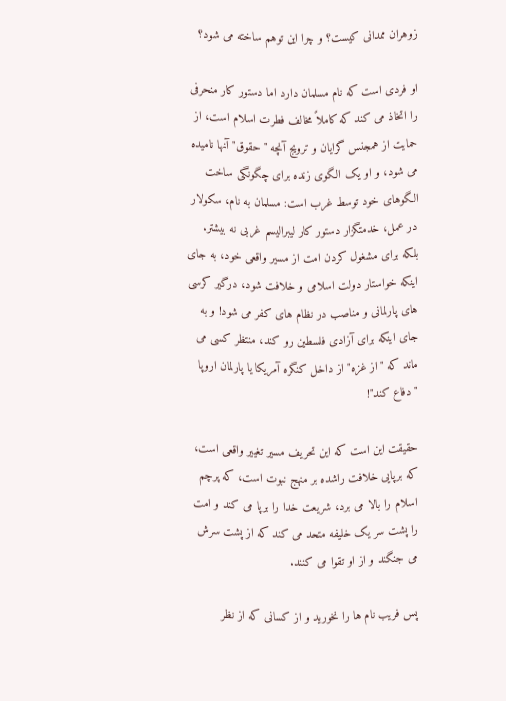زوهران ممدانی کیست؟ و چرا این توهم ساخته می شود؟

او فردی است که نام مسلمان دارد اما دستور کار منحرفی را اتخاذ می کند که کاملاً مخالف فطرت اسلام است، از حمایت از همجنس گرایان و ترویج آنچه "حقوق" آنها نامیده می شود، و او یک الگوی زنده برای چگونگی ساخت الگوهای خود توسط غرب است: مسلمان به نام، سکولار در عمل، خدمتگزار دستور کار لیبرالیسم غربی نه بیشتر. بلکه برای مشغول کردن امت از مسیر واقعی خود، به جای اینکه خواستار دولت اسلامی و خلافت شود، درگیر کرسی های پارلمانی و مناصب در نظام های کفر می شود! و به جای اینکه برای آزادی فلسطین رو کند، منتظر کسی می ماند که "از غزه" از داخل کنگره آمریکا یا پارلمان اروپا "دفاع کند"!

حقیقت این است که این تحریف مسیر تغییر واقعی است، که برپایی خلافت راشده بر منهج نبوت است، که پرچم اسلام را بالا می برد، شریعت خدا را برپا می کند و امت را پشت سر یک خلیفه متحد می کند که از پشت سرش می جنگند و از او تقوا می کنند.

پس فریب نام ها را نخورید و از کسانی که از نظر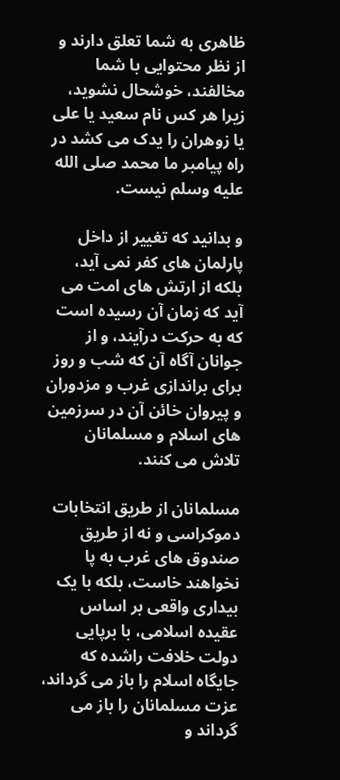ظاهری به شما تعلق دارند و از نظر محتوایی با شما مخالفند، خوشحال نشوید، زیرا هر کس نام سعید یا علی یا زوهران را یدک می کشد در راه پیامبر ما محمد صلى الله عليه وسلم نیست.

و بدانید که تغییر از داخل پارلمان های کفر نمی آید، بلکه از ارتش های امت می آید که زمان آن رسیده است که به حرکت درآیند، و از جوانان آگاه آن که شب و روز برای براندازی غرب و مزدوران و پیروان خائن آن در سرزمین های اسلام و مسلمانان تلاش می کنند.

مسلمانان از طریق انتخابات دموکراسی و نه از طریق صندوق های غرب به پا نخواهند خاست، بلکه با یک بیداری واقعی بر اساس عقیده اسلامی، با برپایی دولت خلافت راشده که جایگاه اسلام را باز می گرداند، عزت مسلمانان را باز می گرداند و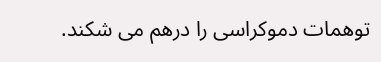توهمات دموکراسی را درهم می شکند.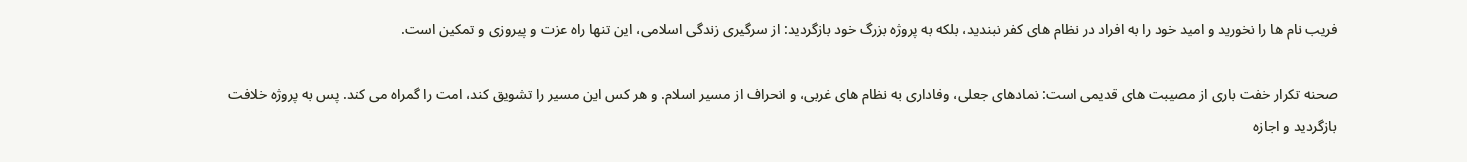فریب نام ها را نخورید و امید خود را به افراد در نظام های کفر نبندید، بلکه به پروژه بزرگ خود بازگردید: از سرگیری زندگی اسلامی، این تنها راه عزت و پیروزی و تمکین است.

صحنه تکرار خفت باری از مصیبت های قدیمی است: نمادهای جعلی، وفاداری به نظام های غربی، و انحراف از مسیر اسلام. و هر کس این مسیر را تشویق کند، امت را گمراه می کند. پس به پروژه خلافت بازگردید و اجازه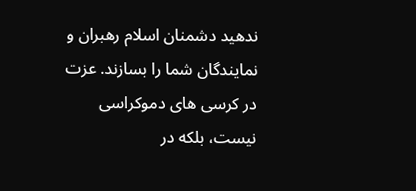ندهید دشمنان اسلام رهبران و نمایندگان شما را بسازند. عزت در کرسی های دموکراسی نیست، بلکه در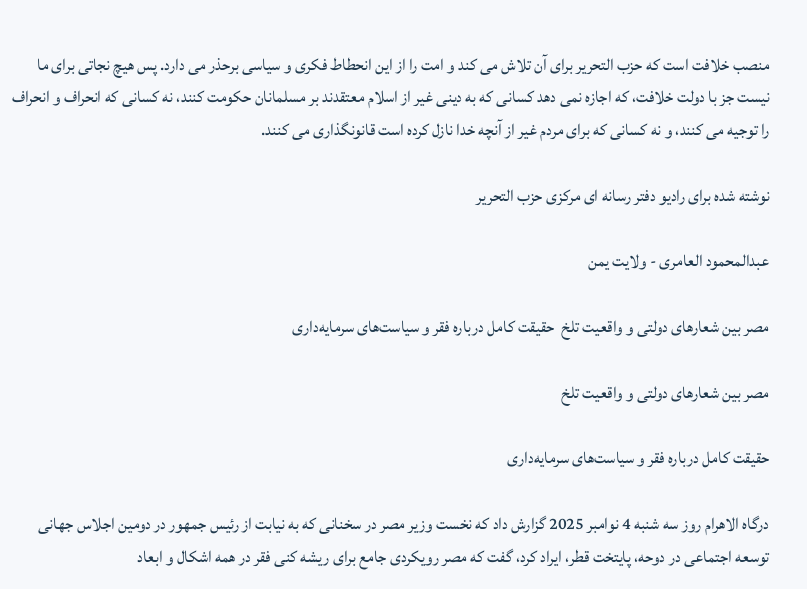منصب خلافت است که حزب التحریر برای آن تلاش می کند و امت را از این انحطاط فکری و سیاسی برحذر می دارد. پس هیچ نجاتی برای ما نیست جز با دولت خلافت، که اجازه نمی دهد کسانی که به دینی غیر از اسلام معتقدند بر مسلمانان حکومت کنند، نه کسانی که انحراف و انحراف را توجیه می کنند، و نه کسانی که برای مردم غیر از آنچه خدا نازل کرده است قانونگذاری می کنند.

نوشته شده برای رادیو دفتر رسانه ای مرکزی حزب التحریر

عبدالمحمود العامری - ولایت یمن

مصر بین شعارهای دولتی و واقعیت تلخ  حقیقت کامل درباره فقر و سیاست‌های سرمایه‌داری

مصر بین شعارهای دولتی و واقعیت تلخ

حقیقت کامل درباره فقر و سیاست‌های سرمایه‌داری

درگاه الاهرام روز سه شنبه 4 نوامبر 2025 گزارش داد که نخست وزیر مصر در سخنانی که به نیابت از رئیس جمهور در دومین اجلاس جهانی توسعه اجتماعی در دوحه، پایتخت قطر، ایراد کرد، گفت که مصر رویکردی جامع برای ریشه کنی فقر در همه اشکال و ابعاد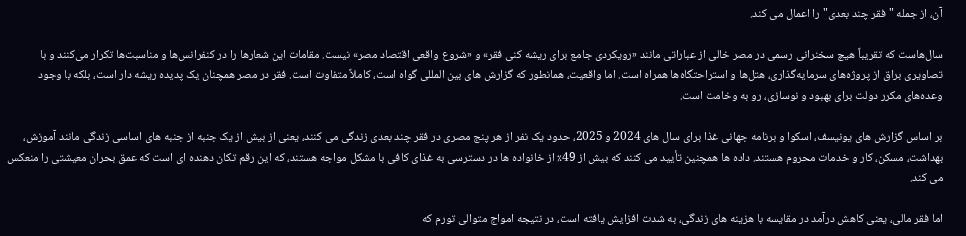آن، از جمله "فقر چند بعدی" را اعمال می کند.

سال‌هاست که تقریباً هیچ سخنرانی رسمی در مصر خالی از عباراتی مانند «رویکردی جامع برای ریشه کنی فقر» و «شروع واقعی اقتصاد مصر» نیست. مقامات این شعارها را در کنفرانس‌ها و مناسبت‌ها تکرار می‌کنند و با تصاویری براق از پروژه‌های سرمایه‌گذاری، هتل‌ها و استراحتگاه‌ها همراه است. اما واقعیت، همانطور که گزارش های بین المللی گواه است، کاملاً متفاوت است. فقر در مصر همچنان یک پدیده ریشه دار است، بلکه با وجود وعده‌های مکرر دولت برای بهبود و نوسازی، رو به وخامت است.

بر اساس گزارش های یونیسف، اسکوا و برنامه جهانی غذا برای سال های 2024 و 2025، حدود یک نفر از هر پنج مصری در فقر چند بعدی زندگی می کنند، یعنی از بیش از یک جنبه از جنبه های اساسی زندگی مانند آموزش، بهداشت، مسکن، کار و خدمات محروم هستند. داده ها همچنین تأیید می کنند که بیش از 49٪ از خانواده ها در دسترسی به غذای کافی با مشکل مواجه هستند، که این رقم تکان دهنده ای است که عمق بحران معیشتی را منعکس می کند.

اما فقر مالی، یعنی کاهش درآمد در مقایسه با هزینه های زندگی، به شدت افزایش یافته است، در نتیجه امواج متوالی تورم که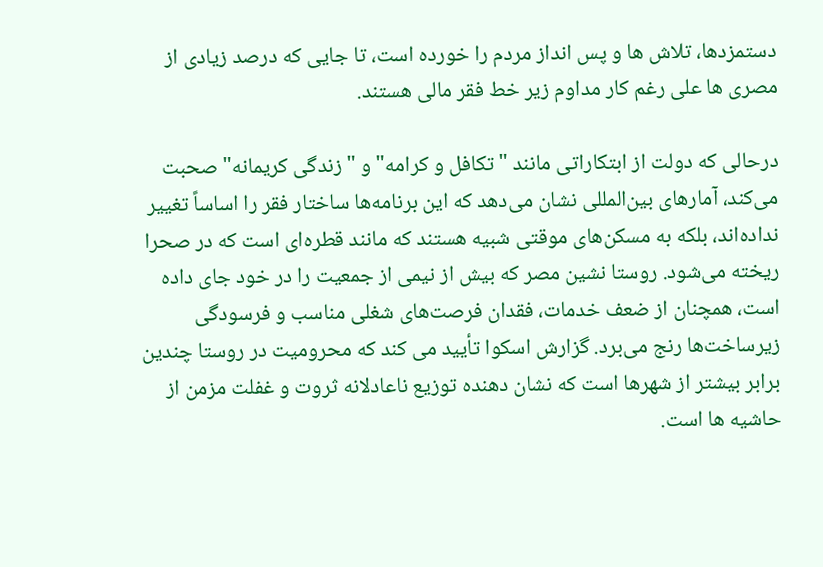دستمزدها، تلاش ها و پس انداز مردم را خورده است، تا جایی که درصد زیادی از مصری ها علی رغم کار مداوم زیر خط فقر مالی هستند.

درحالی که دولت از ابتکاراتی مانند "تکافل و کرامه" و "زندگی کریمانه" صحبت می‌کند، آمارهای بین‌المللی نشان می‌دهد که این برنامه‌ها ساختار فقر را اساساً تغییر نداده‌اند، بلکه به مسکن‌های موقتی شبیه هستند که مانند قطره‌ای است که در صحرا ریخته می‌شود. روستا نشین مصر که بیش از نیمی از جمعیت را در خود جای داده است، همچنان از ضعف خدمات، فقدان فرصت‌های شغلی مناسب و فرسودگی زیرساخت‌ها رنج می‌برد. گزارش اسکوا تأیید می کند که محرومیت در روستا چندین برابر بیشتر از شهرها است که نشان دهنده توزیع ناعادلانه ثروت و غفلت مزمن از حاشیه ها است.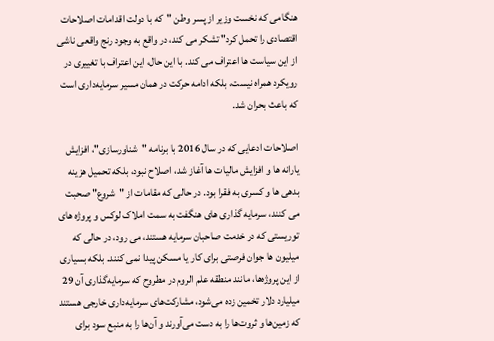هنگامی که نخست وزیر از پسر وطن "که با دولت اقدامات اصلاحات اقتصادی را تحمل کرد" تشکر می کند، در واقع به وجود رنج واقعی ناشی از این سیاست ها اعتراف می کند. با این حال، این اعتراف با تغییری در رویکرد همراه نیست، بلکه ادامه حرکت در همان مسیر سرمایه‌داری است که باعث بحران شد.

اصلاحات ادعایی که در سال 2016 با برنامه "شناورسازی"، افزایش یارانه ها و افزایش مالیات ها آغاز شد، اصلاح نبود، بلکه تحمیل هزینه بدهی ها و کسری به فقرا بود. در حالی که مقامات از "شروع" صحبت می کنند، سرمایه گذاری های هنگفت به سمت املاک لوکس و پروژه های توریستی که در خدمت صاحبان سرمایه هستند، می رود، در حالی که میلیون ها جوان فرصتی برای کار یا مسکن پیدا نمی کنند. بلکه بسیاری از این پروژه‌ها، مانند منطقه علم الروم در مطروح که سرمایه‌گذاری آن 29 میلیارد دلار تخمین زده می‌شود، مشارکت‌های سرمایه‌داری خارجی هستند که زمین‌ها و ثروت‌ها را به دست می‌آورند و آن‌ها را به منبع سود برای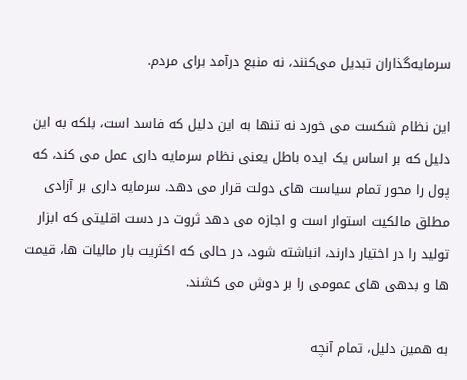سرمایه‌گذاران تبدیل می‌کنند، نه منبع درآمد برای مردم.

این نظام شکست می خورد نه تنها به این دلیل که فاسد است، بلکه به این دلیل که بر اساس یک ایده باطل یعنی نظام سرمایه داری عمل می کند، که پول را محور تمام سیاست های دولت قرار می دهد. سرمایه داری بر آزادی مطلق مالکیت استوار است و اجازه می دهد ثروت در دست اقلیتی که ابزار تولید را در اختیار دارند، انباشته شود، در حالی که اکثریت بار مالیات ها، قیمت ها و بدهی های عمومی را بر دوش می کشند.

به همین دلیل، تمام آنچه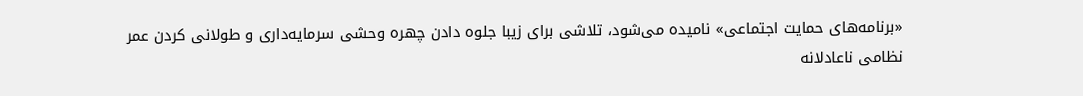«برنامه‌های حمایت اجتماعی» نامیده می‌شود، تلاشی برای زیبا جلوه دادن چهره وحشی سرمایه‌داری و طولانی کردن عمر نظامی ناعادلانه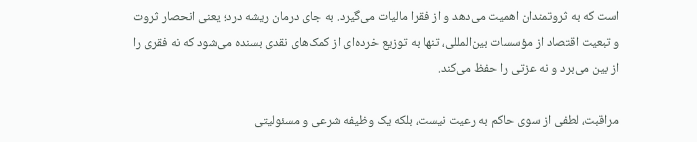است که به ثروتمندان اهمیت می‌دهد و از فقرا مالیات می‌گیرد. به جای درمان ریشه درد؛ یعنی انحصار ثروت و تبعیت اقتصاد از مؤسسات بین‌المللی، تنها به توزیع خرده‌ای از کمک‌های نقدی بسنده می‌شود که نه فقری را از بین می‌برد و نه عزتی را حفظ می‌کند.

مراقبت، لطفی از سوی حاکم به رعیت نیست، بلکه یک وظیفه شرعی و مسئولیتی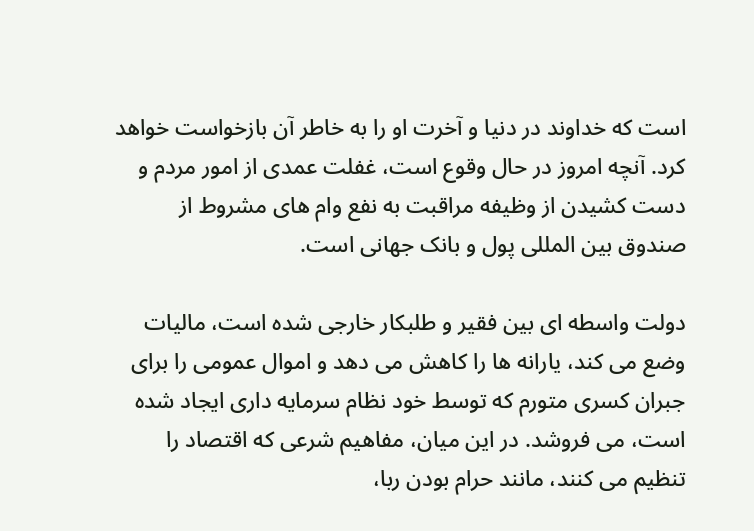است که خداوند در دنیا و آخرت او را به خاطر آن بازخواست خواهد کرد. آنچه امروز در حال وقوع است، غفلت عمدی از امور مردم و دست کشیدن از وظیفه مراقبت به نفع وام های مشروط از صندوق بین المللی پول و بانک جهانی است.

دولت واسطه ای بین فقیر و طلبکار خارجی شده است، مالیات وضع می کند، یارانه ها را کاهش می دهد و اموال عمومی را برای جبران کسری متورم که توسط خود نظام سرمایه داری ایجاد شده است، می فروشد. در این میان، مفاهیم شرعی که اقتصاد را تنظیم می کنند، مانند حرام بودن ربا،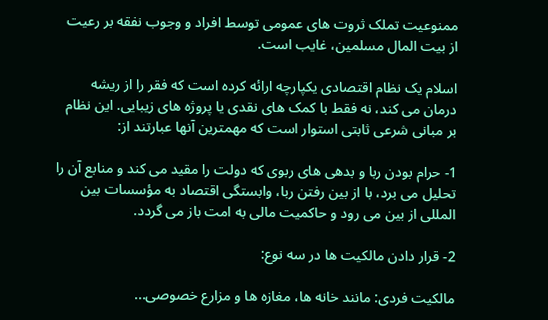ممنوعیت تملک ثروت های عمومی توسط افراد و وجوب نفقه بر رعیت از بیت المال مسلمین، غایب است.

اسلام یک نظام اقتصادی یکپارچه ارائه کرده است که فقر را از ریشه درمان می کند، نه فقط با کمک های نقدی یا پروژه های زیبایی. این نظام بر مبانی شرعی ثابتی استوار است که مهمترین آنها عبارتند از:

1- حرام بودن ربا و بدهی های ربوی که دولت را مقید می کند و منابع آن را تحلیل می برد، با از بین رفتن ربا، وابستگی اقتصاد به مؤسسات بین المللی از بین می رود و حاکمیت مالی به امت باز می گردد.

2- قرار دادن مالکیت ها در سه نوع:

مالکیت فردی: مانند خانه ها، مغازه ها و مزارع خصوصی...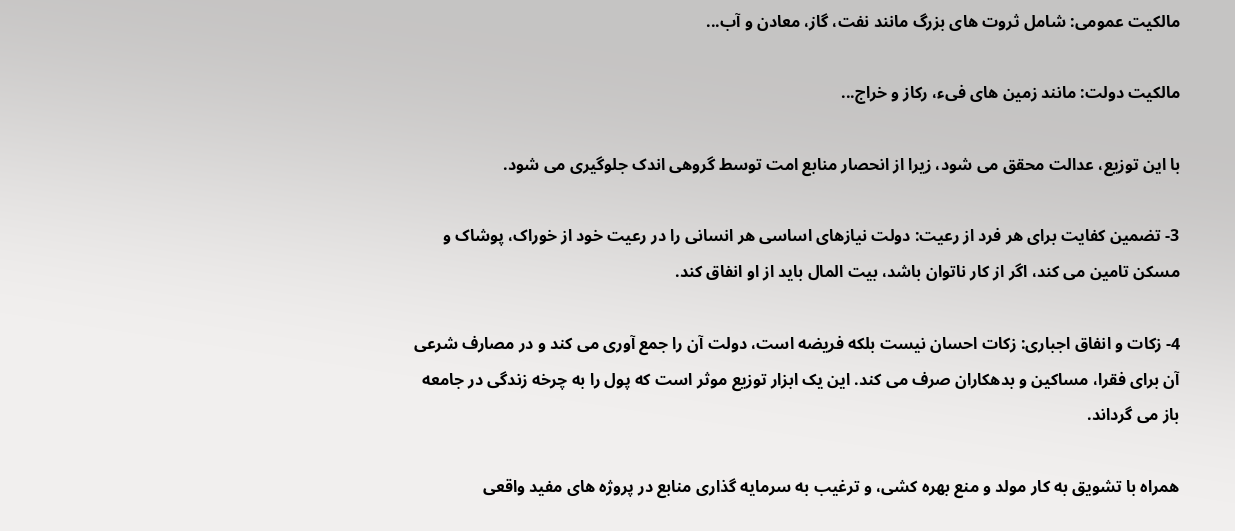مالکیت عمومی: شامل ثروت های بزرگ مانند نفت، گاز، معادن و آب...

مالکیت دولت: مانند زمین های فیء، رکاز و خراج...

با این توزیع، عدالت محقق می شود، زیرا از انحصار منابع امت توسط گروهی اندک جلوگیری می شود.

3- تضمین کفایت برای هر فرد از رعیت: دولت نیازهای اساسی هر انسانی را در رعیت خود از خوراک، پوشاک و مسکن تامین می کند، اگر از کار ناتوان باشد، بیت المال باید از او انفاق کند.

4- زکات و انفاق اجباری: زکات احسان نیست بلکه فریضه است، دولت آن را جمع آوری می کند و در مصارف شرعی آن برای فقرا، مساکین و بدهکاران صرف می کند. این یک ابزار توزیع موثر است که پول را به چرخه زندگی در جامعه باز می گرداند.

همراه با تشویق به کار مولد و منع بهره کشی، و ترغیب به سرمایه گذاری منابع در پروژه های مفید واقعی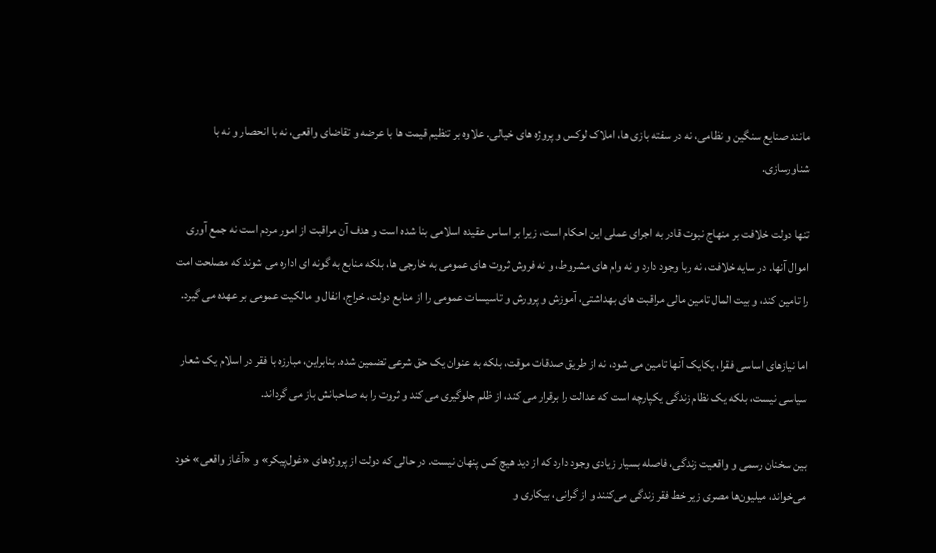مانند صنایع سنگین و نظامی، نه در سفته بازی ها، املاک لوکس و پروژه های خیالی. علاوه بر تنظیم قیمت ها با عرضه و تقاضای واقعی، نه با انحصار و نه با شناورسازی.

تنها دولت خلافت بر منهاج نبوت قادر به اجرای عملی این احکام است، زیرا بر اساس عقیده اسلامی بنا شده است و هدف آن مراقبت از امور مردم است نه جمع آوری اموال آنها. در سایه خلافت، نه ربا وجود دارد و نه وام های مشروط، و نه فروش ثروت های عمومی به خارجی ها، بلکه منابع به گونه ای اداره می شوند که مصلحت امت را تامین کند، و بیت المال تامین مالی مراقبت های بهداشتی، آموزش و پرورش و تاسیسات عمومی را از منابع دولت، خراج، انفال و مالکیت عمومی بر عهده می گیرد.

اما نیازهای اساسی فقرا، یکایک آنها تامین می شود، نه از طریق صدقات موقت، بلکه به عنوان یک حق شرعی تضمین شده. بنابراین، مبارزه با فقر در اسلام یک شعار سیاسی نیست، بلکه یک نظام زندگی یکپارچه است که عدالت را برقرار می کند، از ظلم جلوگیری می کند و ثروت را به صاحبانش باز می گرداند.

بین سخنان رسمی و واقعیت زندگی، فاصله بسیار زیادی وجود دارد که از دید هیچ کس پنهان نیست. در حالی که دولت از پروژه‌های «غول‌پیکر» و «آغاز واقعی» خود می‌خواند، میلیون‌ها مصری زیر خط فقر زندگی می‌کنند و از گرانی، بیکاری و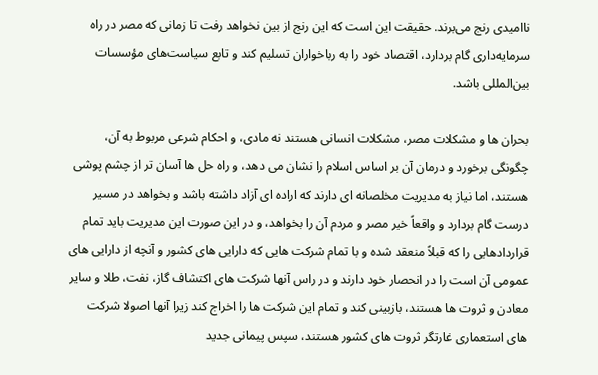ناامیدی رنج می‌برند. حقیقت این است که این رنج از بین نخواهد رفت تا زمانی که مصر در راه سرمایه‌داری گام بردارد، اقتصاد خود را به رباخواران تسلیم کند و تابع سیاست‌های مؤسسات بین‌المللی باشد.

بحران ها و مشکلات مصر، مشکلات انسانی هستند نه مادی، و احکام شرعی مربوط به آن، چگونگی برخورد و درمان آن بر اساس اسلام را نشان می دهد، و راه حل ها آسان تر از چشم پوشی هستند، اما نیاز به مدیریت مخلصانه ای دارند که اراده ای آزاد داشته باشد و بخواهد در مسیر درست گام بردارد و واقعاً خیر مصر و مردم آن را بخواهد، و در این صورت این مدیریت باید تمام قراردادهایی را که قبلاً منعقد شده و با تمام شرکت هایی که دارایی های کشور و آنچه از دارایی های عمومی آن است را در انحصار خود دارند و در راس آنها شرکت های اکتشاف گاز، نفت، طلا و سایر معادن و ثروت ها هستند، بازبینی کند و تمام این شرکت ها را اخراج کند زیرا آنها اصولا شرکت های استعماری غارتگر ثروت های کشور هستند، سپس پیمانی جدید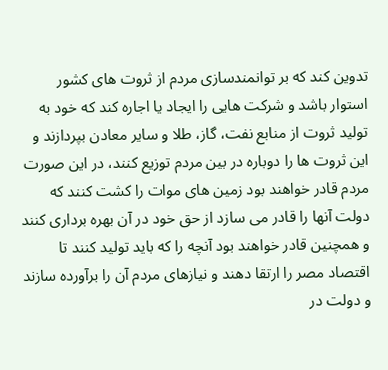تدوین کند که بر توانمندسازی مردم از ثروت های کشور استوار باشد و شرکت هایی را ایجاد یا اجاره کند که خود به تولید ثروت از منابع نفت، گاز، طلا و سایر معادن بپردازند و این ثروت ها را دوباره در بین مردم توزیع کنند، در این صورت مردم قادر خواهند بود زمین های موات را کشت کنند که دولت آنها را قادر می سازد از حق خود در آن بهره برداری کنند و همچنین قادر خواهند بود آنچه را که باید تولید کنند تا اقتصاد مصر را ارتقا دهند و نیازهای مردم آن را برآورده سازند و دولت در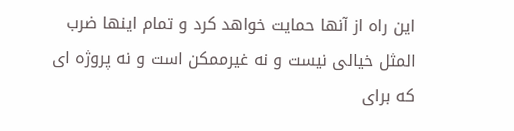این راه از آنها حمایت خواهد کرد و تمام اینها ضرب المثل خیالی نیست و نه غیرممکن است و نه پروژه ای که برای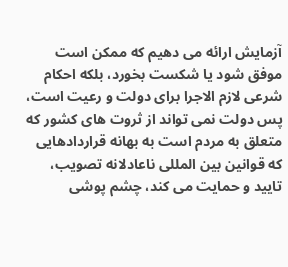آزمایش ارائه می دهیم که ممکن است موفق شود یا شکست بخورد، بلکه احکام شرعی لازم الاجرا برای دولت و رعیت است، پس دولت نمی تواند از ثروت های کشور که متعلق به مردم است به بهانه قراردادهایی که قوانین بین المللی ناعادلانه تصویب، تایید و حمایت می کند، چشم پوشی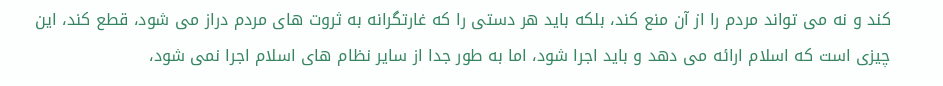کند و نه می تواند مردم را از آن منع کند، بلکه باید هر دستی را که غارتگرانه به ثروت های مردم دراز می شود، قطع کند، این چیزی است که اسلام ارائه می دهد و باید اجرا شود، اما به طور جدا از سایر نظام های اسلام اجرا نمی شود،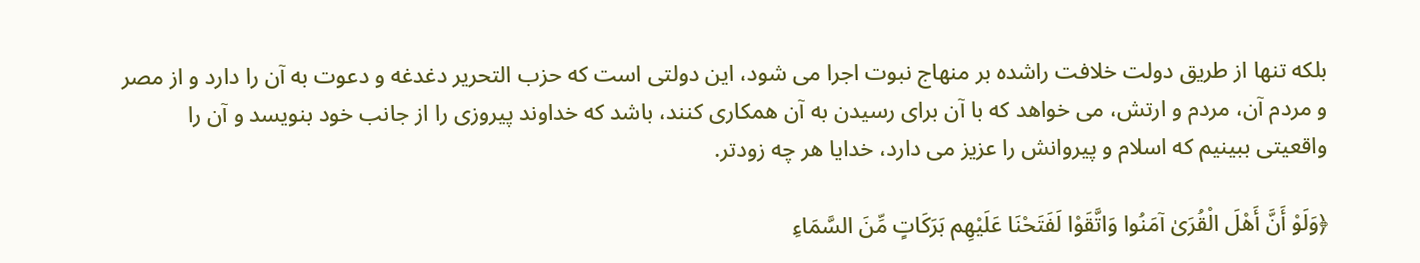بلکه تنها از طریق دولت خلافت راشده بر منهاج نبوت اجرا می شود، این دولتی است که حزب التحریر دغدغه و دعوت به آن را دارد و از مصر و مردم آن، مردم و ارتش، می خواهد که با آن برای رسیدن به آن همکاری کنند، باشد که خداوند پیروزی را از جانب خود بنویسد و آن را واقعیتی ببینیم که اسلام و پیروانش را عزیز می دارد، خدایا هر چه زودتر.

﴿وَلَوْ أَنَّ أَهْلَ الْقُرَىٰ آمَنُوا وَاتَّقَوْا لَفَتَحْنَا عَلَيْهِم بَرَكَاتٍ مِّنَ السَّمَاءِ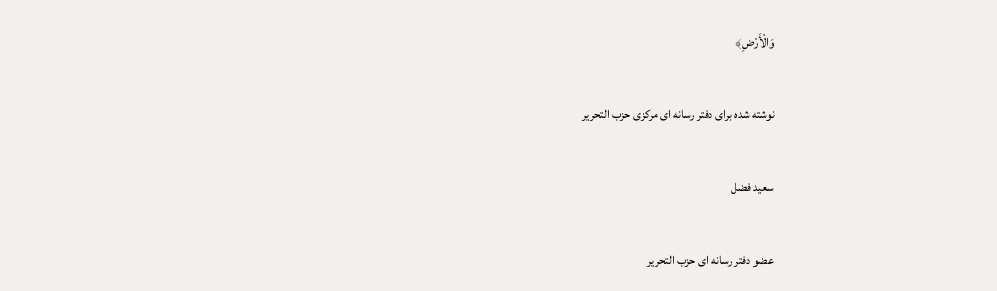وَالْأَرْضِ﴾

نوشته شده برای دفتر رسانه ای مرکزی حزب التحریر

سعید فضل

عضو دفتر رسانه ای حزب التحریر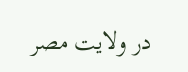در ولایت مصر